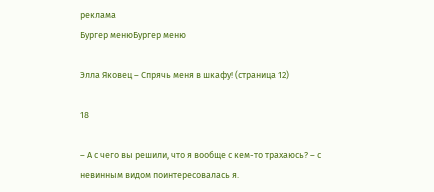реклама
Бургер менюБургер меню

Элла Яковец – Спрячь меня в шкафу! (страница 12)

18

– А с чего вы решили, что я вообще с кем-то трахаюсь? – с невинным видом поинтересовалась я.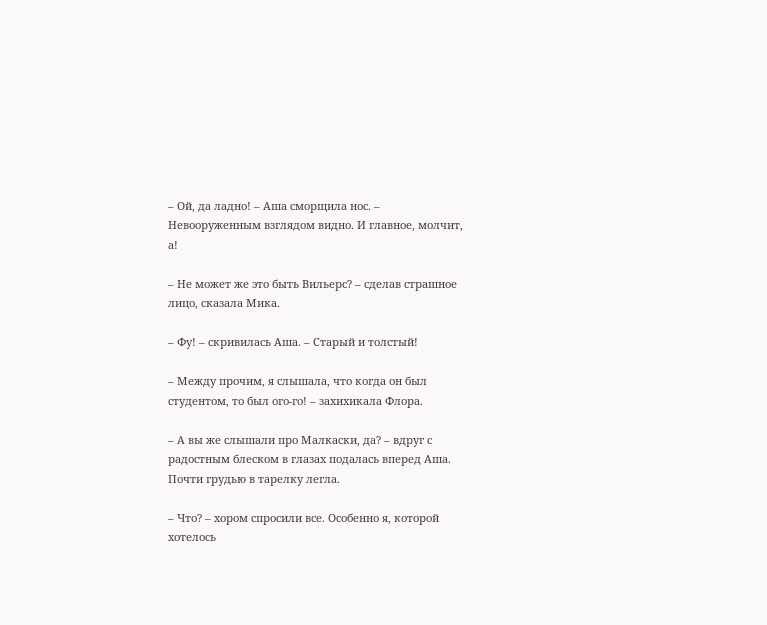– Ой, да ладно! – Аша сморщила нос. – Невооруженным взглядом видно. И главное, молчит, а!

– Не может же это быть Вильерс? – сделав страшное лицо, сказала Мика.

– Фу! – скривилась Аша. – Старый и толстый!

– Между прочим, я слышала, что когда он был студентом, то был ого-го! – захихикала Флора.

– А вы же слышали про Малкаски, да? – вдруг с радостным блеском в глазах подалась вперед Аша. Почти грудью в тарелку легла.

– Что? – хором спросили все. Особенно я, которой хотелось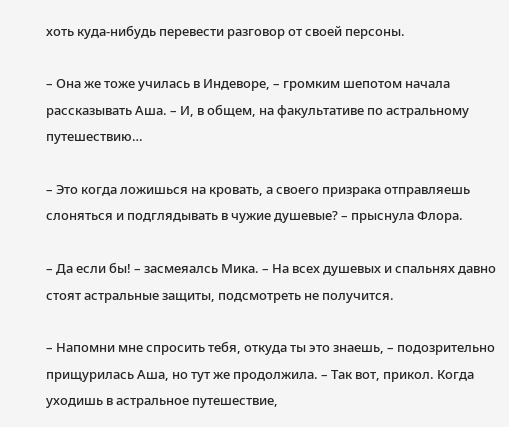хоть куда-нибудь перевести разговор от своей персоны.

– Она же тоже училась в Индеворе, – громким шепотом начала рассказывать Аша. – И, в общем, на факультативе по астральному путешествию…

– Это когда ложишься на кровать, а своего призрака отправляешь слоняться и подглядывать в чужие душевые? – прыснула Флора.

– Да если бы! – засмеяалсь Мика. – На всех душевых и спальнях давно стоят астральные защиты, подсмотреть не получится.

– Напомни мне спросить тебя, откуда ты это знаешь, – подозрительно прищурилась Аша, но тут же продолжила. – Так вот, прикол. Когда уходишь в астральное путешествие,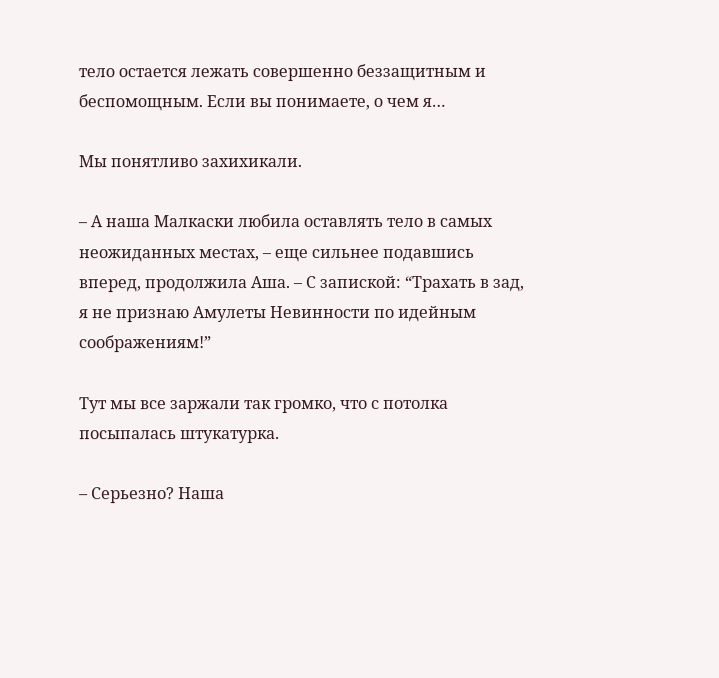тело остается лежать совершенно беззащитным и беспомощным. Если вы понимаете, о чем я…

Мы понятливо захихикали.

– А наша Малкаски любила оставлять тело в самых неожиданных местах, – еще сильнее подавшись вперед, продолжила Аша. – С запиской: “Трахать в зад, я не признаю Амулеты Невинности по идейным соображениям!”

Тут мы все заржали так громко, что с потолка посыпалась штукатурка.

– Серьезно? Наша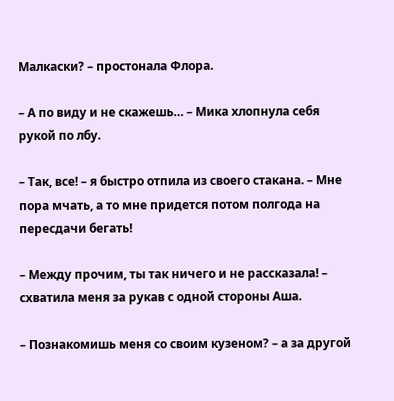Малкаски? – простонала Флора.

– А по виду и не скажешь… – Мика хлопнула себя рукой по лбу.

– Так, все! – я быстро отпила из своего стакана. – Мне пора мчать, а то мне придется потом полгода на пересдачи бегать!

– Между прочим, ты так ничего и не рассказала! – схватила меня за рукав с одной стороны Аша.

– Познакомишь меня со своим кузеном? – а за другой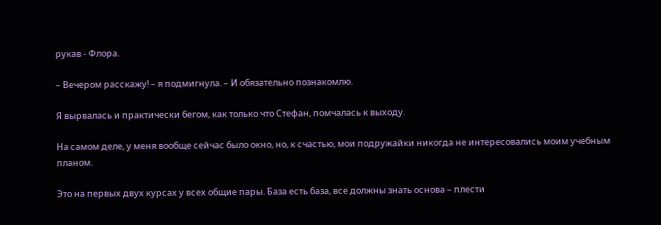рукав - Флора.

– Вечером расскажу! – я подмигнула. – И обязательно познакомлю.

Я вырвалась и практически бегом, как только что Стефан, помчалась к выходу.

На самом деле, у меня вообще сейчас было окно, но, к счастью, мои подружайки никогда не интересовались моим учебным планом.

Это на первых двух курсах у всех общие пары. База есть база, все должны знать основа – плести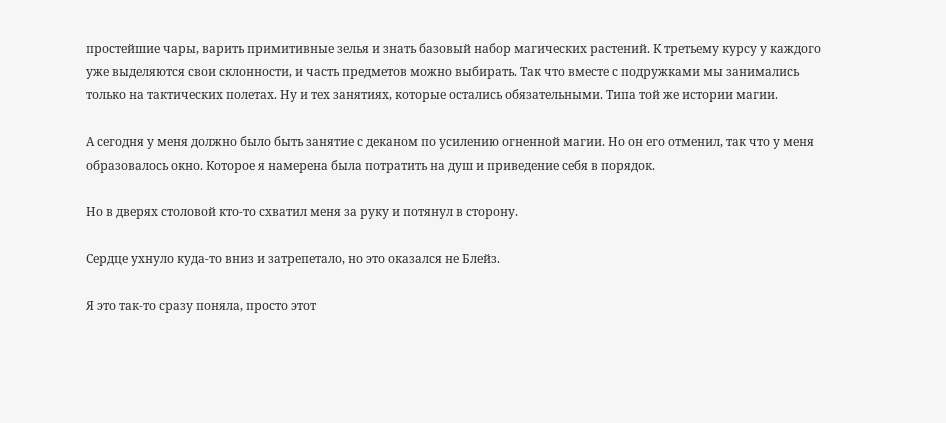простейшие чары, варить примитивные зелья и знать базовый набор магических растений. К третьему курсу у каждого уже выделяются свои склонности, и часть предметов можно выбирать. Так что вместе с подружками мы занимались только на тактических полетах. Ну и тех занятиях, которые остались обязательными. Типа той же истории магии.

А сегодня у меня должно было быть занятие с деканом по усилению огненной магии. Но он его отменил, так что у меня образовалось окно. Которое я намерена была потратить на душ и приведение себя в порядок.

Но в дверях столовой кто-то схватил меня за руку и потянул в сторону.

Сердце ухнуло куда-то вниз и затрепетало, но это оказался не Блейз.

Я это так-то сразу поняла, просто этот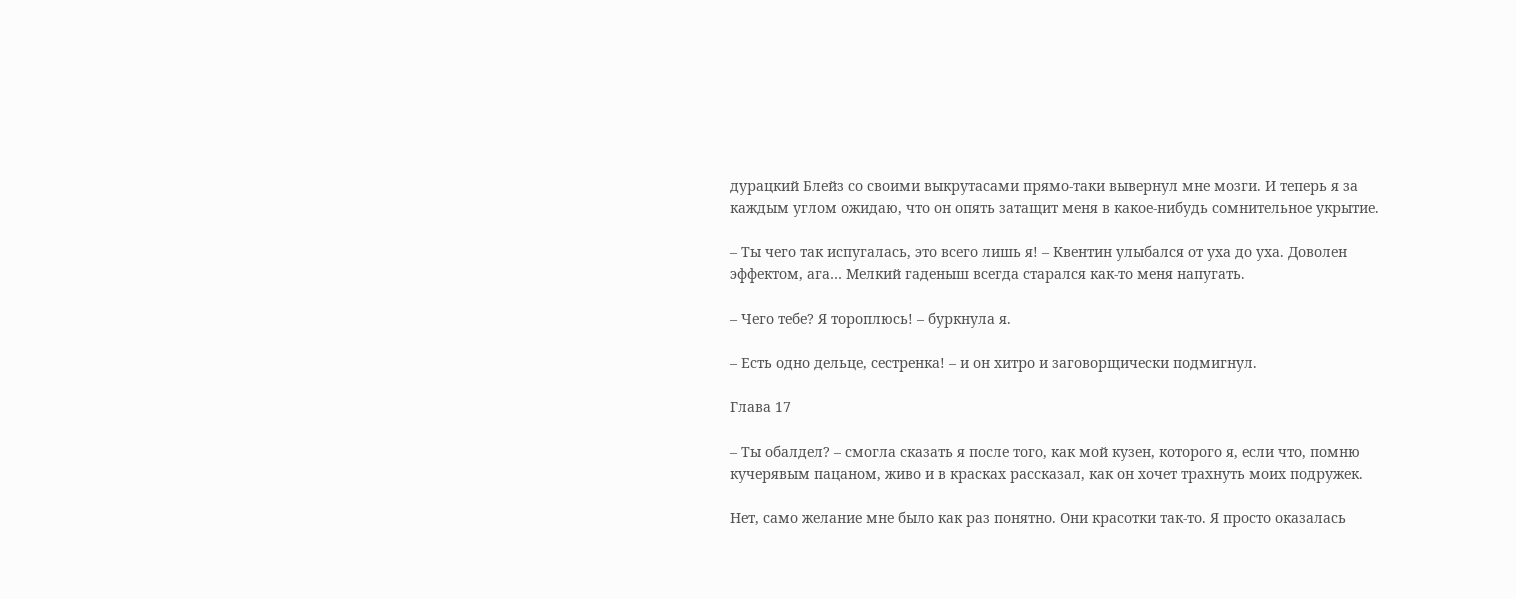дурацкий Блейз со своими выкрутасами прямо-таки вывернул мне мозги. И теперь я за каждым углом ожидаю, что он опять затащит меня в какое-нибудь сомнительное укрытие.

– Ты чего так испугалась, это всего лишь я! – Квентин улыбался от уха до уха. Доволен эффектом, ага… Мелкий гаденыш всегда старался как-то меня напугать.

– Чего тебе? Я тороплюсь! – буркнула я.

– Есть одно дельце, сестренка! – и он хитро и заговорщически подмигнул.

Глава 17

– Ты обалдел? – смогла сказать я после того, как мой кузен, которого я, если что, помню кучерявым пацаном, живо и в красках рассказал, как он хочет трахнуть моих подружек.

Нет, само желание мне было как раз понятно. Они красотки так-то. Я просто оказалась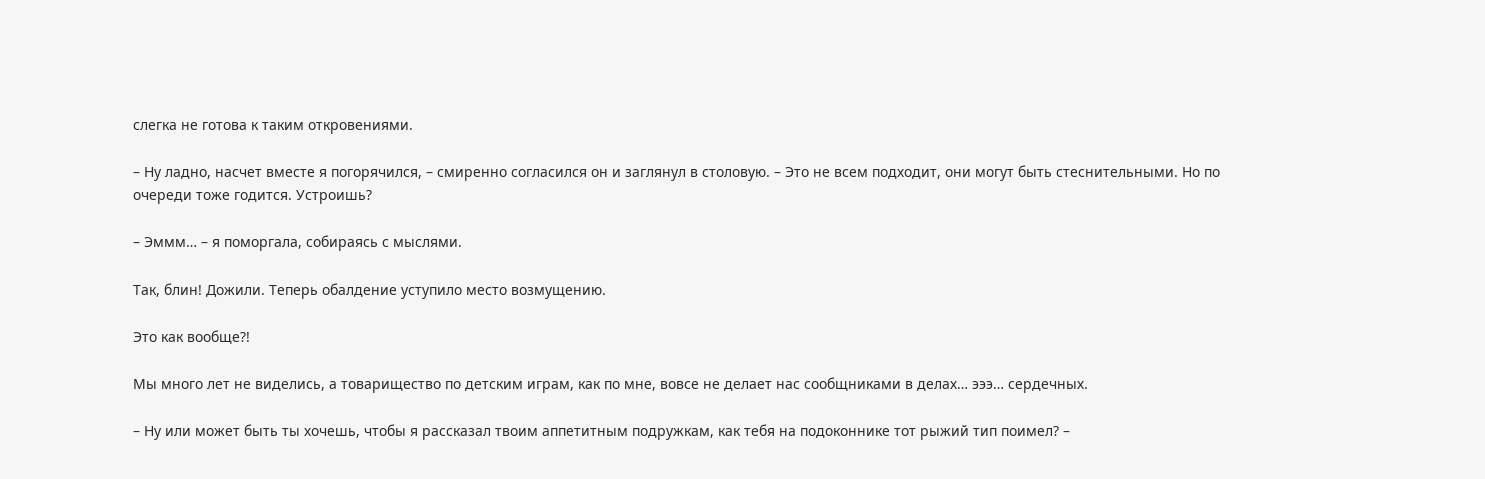слегка не готова к таким откровениями.

– Ну ладно, насчет вместе я погорячился, – смиренно согласился он и заглянул в столовую. – Это не всем подходит, они могут быть стеснительными. Но по очереди тоже годится. Устроишь?

– Эммм… – я поморгала, собираясь с мыслями.

Так, блин! Дожили. Теперь обалдение уступило место возмущению.

Это как вообще?!

Мы много лет не виделись, а товарищество по детским играм, как по мне, вовсе не делает нас сообщниками в делах… эээ… сердечных.

– Ну или может быть ты хочешь, чтобы я рассказал твоим аппетитным подружкам, как тебя на подоконнике тот рыжий тип поимел? –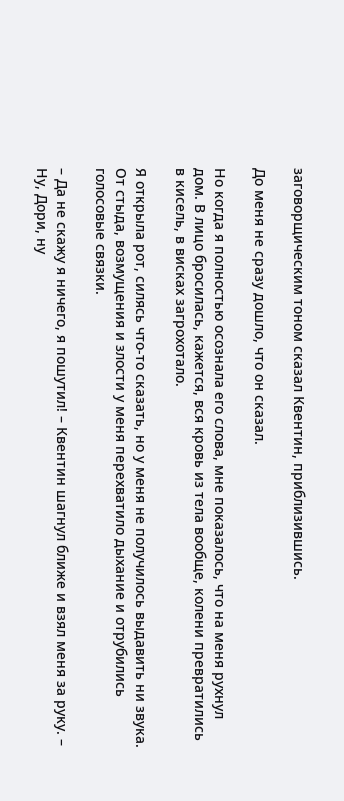заговорщическим тоном сказал Квентин, приблизившись.

До меня не сразу дошло, что он сказал.

Но когда я полностью осознала его слова, мне показалось, что на меня рухнул дом. В лицо бросилась, кажется, вся кровь из тела вообще, колени превратились в кисель, в висках загрохотало.

Я открыла рот, силясь что-то сказать, но у меня не получилось выдавить ни звука. От стыда, возмущения и злости у меня перехватило дыхание и отрубились голосовые связки.

– Да не скажу я ничего, я пошутил! – Квентин шагнул ближе и взял меня за руку. – Ну, Дори, ну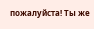пожалуйста! Ты же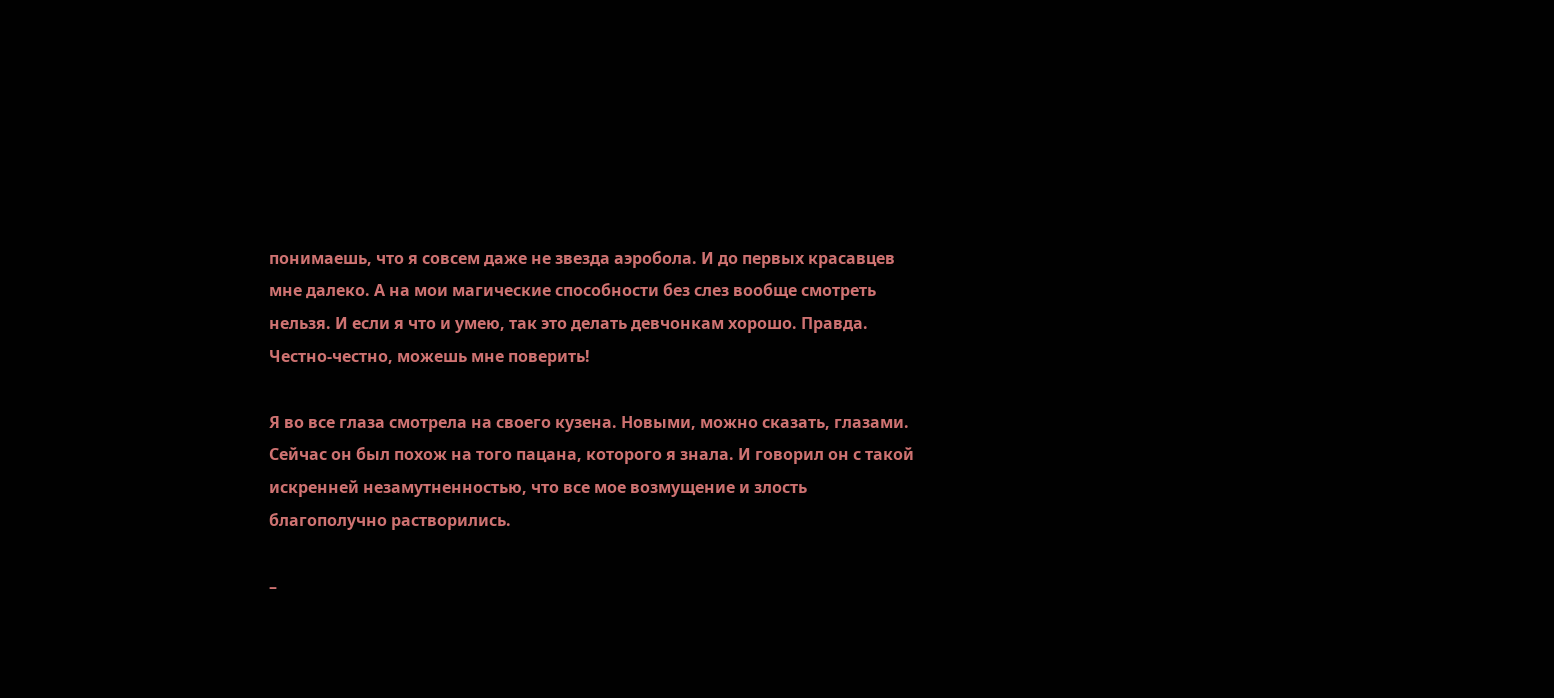понимаешь, что я совсем даже не звезда аэробола. И до первых красавцев мне далеко. А на мои магические способности без слез вообще смотреть нельзя. И если я что и умею, так это делать девчонкам хорошо. Правда. Честно-честно, можешь мне поверить!

Я во все глаза смотрела на своего кузена. Новыми, можно сказать, глазами. Сейчас он был похож на того пацана, которого я знала. И говорил он с такой искренней незамутненностью, что все мое возмущение и злость благополучно растворились.

–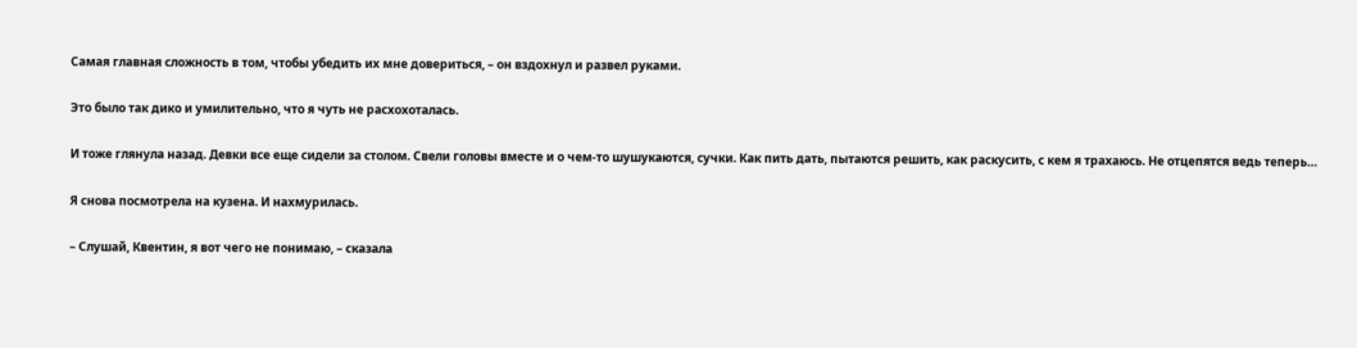Самая главная сложность в том, чтобы убедить их мне довериться, – он вздохнул и развел руками.

Это было так дико и умилительно, что я чуть не расхохоталась.

И тоже глянула назад. Девки все еще сидели за столом. Свели головы вместе и о чем-то шушукаются, сучки. Как пить дать, пытаются решить, как раскусить, с кем я трахаюсь. Не отцепятся ведь теперь…

Я снова посмотрела на кузена. И нахмурилась.

– Слушай, Квентин, я вот чего не понимаю, – сказала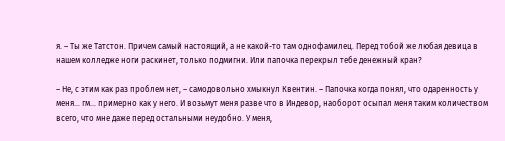я. – Ты же Татстон. Причем самый настоящий, а не какой-то там однофамилец. Перед тобой же любая девица в нашем колледже ноги раскинет, только подмигни. Или папочка перекрыл тебе денежный кран?

– Не, с этим как раз проблем нет, – самодовольно хмыкнул Квентин. – Папочка когда понял, что одаренность у меня… гм… примерно как у него. И возьмут меня разве что в Индевор, наоборот осыпал меня таким количеством всего, что мне даже перед остальными неудобно. У меня,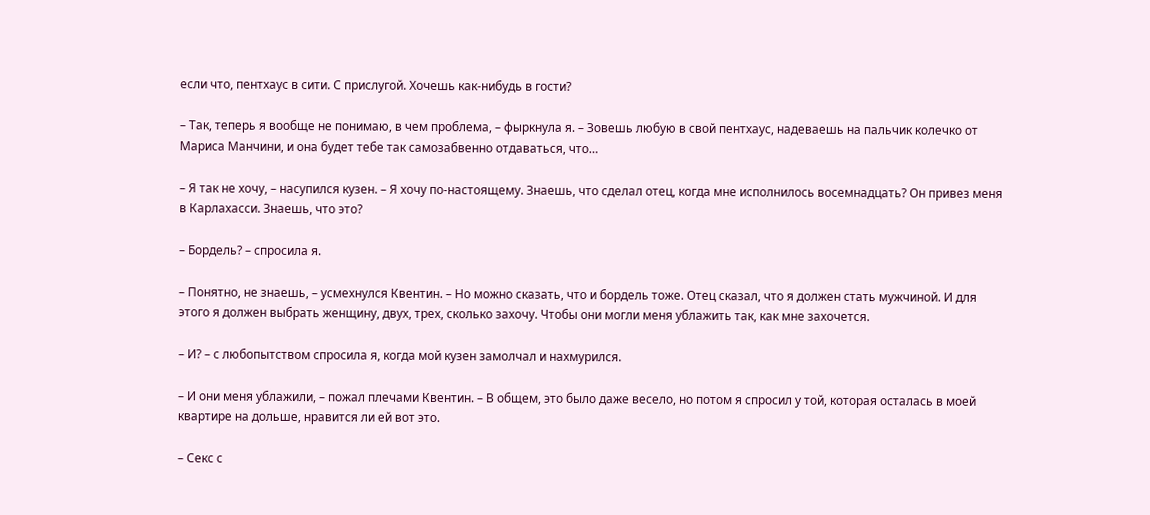если что, пентхаус в сити. С прислугой. Хочешь как-нибудь в гости?

– Так, теперь я вообще не понимаю, в чем проблема, – фыркнула я. – Зовешь любую в свой пентхаус, надеваешь на пальчик колечко от Мариса Манчини, и она будет тебе так самозабвенно отдаваться, что…

– Я так не хочу, – насупился кузен. – Я хочу по-настоящему. Знаешь, что сделал отец, когда мне исполнилось восемнадцать? Он привез меня в Карлахасси. Знаешь, что это?

– Бордель? – спросила я.

– Понятно, не знаешь, – усмехнулся Квентин. – Но можно сказать, что и бордель тоже. Отец сказал, что я должен стать мужчиной. И для этого я должен выбрать женщину, двух, трех, сколько захочу. Чтобы они могли меня ублажить так, как мне захочется.

– И? – с любопытством спросила я, когда мой кузен замолчал и нахмурился.

– И они меня ублажили, – пожал плечами Квентин. – В общем, это было даже весело, но потом я спросил у той, которая осталась в моей квартире на дольше, нравится ли ей вот это.

– Секс с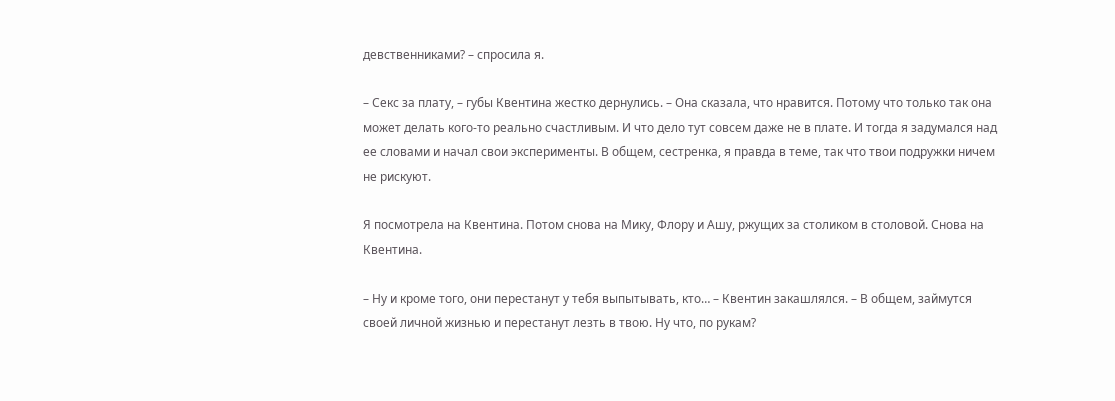девственниками? – спросила я.

– Секс за плату, – губы Квентина жестко дернулись. – Она сказала, что нравится. Потому что только так она может делать кого-то реально счастливым. И что дело тут совсем даже не в плате. И тогда я задумался над ее словами и начал свои эксперименты. В общем, сестренка, я правда в теме, так что твои подружки ничем не рискуют.

Я посмотрела на Квентина. Потом снова на Мику, Флору и Ашу, ржущих за столиком в столовой. Снова на Квентина.

– Ну и кроме того, они перестанут у тебя выпытывать, кто… – Квентин закашлялся. – В общем, займутся своей личной жизнью и перестанут лезть в твою. Ну что, по рукам?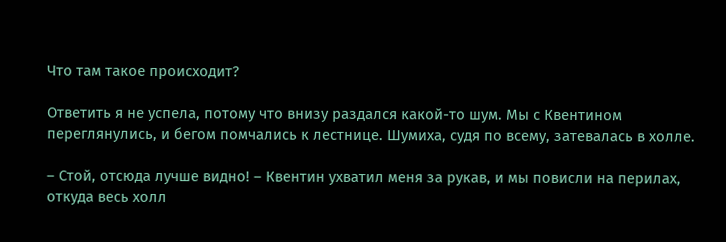Что там такое происходит?

Ответить я не успела, потому что внизу раздался какой-то шум. Мы с Квентином переглянулись, и бегом помчались к лестнице. Шумиха, судя по всему, затевалась в холле.

– Стой, отсюда лучше видно! – Квентин ухватил меня за рукав, и мы повисли на перилах, откуда весь холл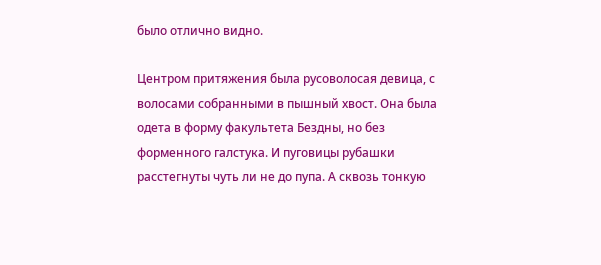было отлично видно.

Центром притяжения была русоволосая девица, с волосами собранными в пышный хвост. Она была одета в форму факультета Бездны, но без форменного галстука. И пуговицы рубашки расстегнуты чуть ли не до пупа. А сквозь тонкую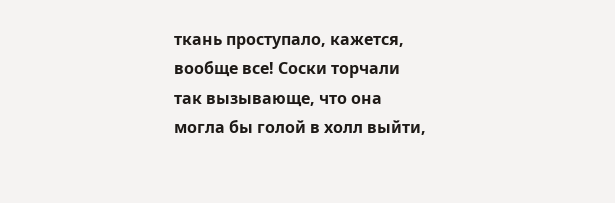ткань проступало, кажется, вообще все! Соски торчали так вызывающе, что она могла бы голой в холл выйти,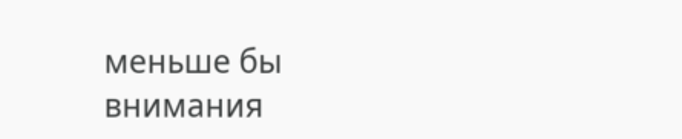меньше бы внимания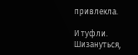привлекла.

И туфли. Шизануться,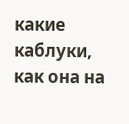какие каблуки, как она на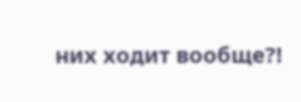них ходит вообще?!